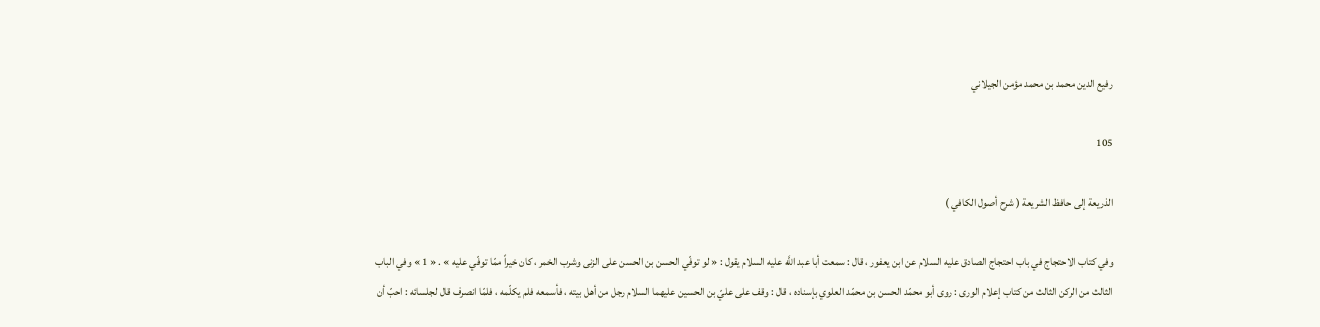رفيع الدين محمد بن محمد مؤمن الجيلاني

105

الذريعة إلى حافظ الشريعة ( شرح أصول الكافي )

وفي كتاب الاحتجاج في باب احتجاج الصادق عليه السلام عن ابن يعفور ، قال : سمعت أبا عبد اللَّه عليه السلام يقول : « لو توفّي الحسن بن الحسن على الزنى وشرب الخمر ، كان خيراً ممّا توفّي عليه » . « 1 » وفي الباب الثالث من الركن الثالث من كتاب إعلام الورى : روى أبو محمّد الحسن بن محمّد العلوي بإسناده ، قال : وقف على عليّ بن الحسين عليهما السلام رجل من أهل بيته ، فأسمعه فلم يكلّمه ، فلمّا انصرف قال لجلسائه : احبّ أن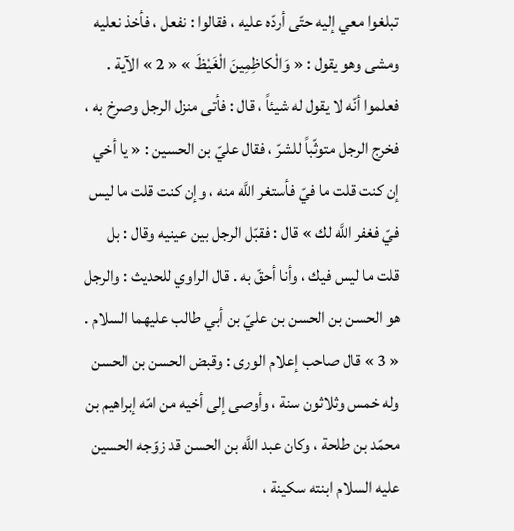تبلغوا معي إليه حتّى أردّه عليه ، فقالوا : نفعل ، فأخذ نعليه ومشى وهو يقول : « وَالْكاظِمِينَ الْغَيْظَ » « 2 » الآية . فعلموا أنّه لا يقول له شيئاً ، قال : فأتى منزل الرجل وصرخ به ، فخرج الرجل متوثّباً للشرّ ، فقال عليّ بن الحسين : « يا أخي إن كنت قلت ما فيّ فأستغر اللَّه منه ، وإن كنت قلت ما ليس فيّ فغفر اللَّه لك » قال : فقبّل الرجل بين عينيه وقال : بل قلت ما ليس فيك ، وأنا أحقّ به . قال الراوي للحديث : والرجل هو الحسن بن الحسن بن عليّ بن أبي طالب عليهما السلام . « 3 » قال صاحب إعلام الورى : وقبض الحسن بن الحسن وله خمس وثلاثون سنة ، وأوصى إلى أخيه من امّه إبراهيم بن محمّد بن طلحة ، وكان عبد اللَّه بن الحسن قد زوّجه الحسين عليه السلام ابنته سكينة ،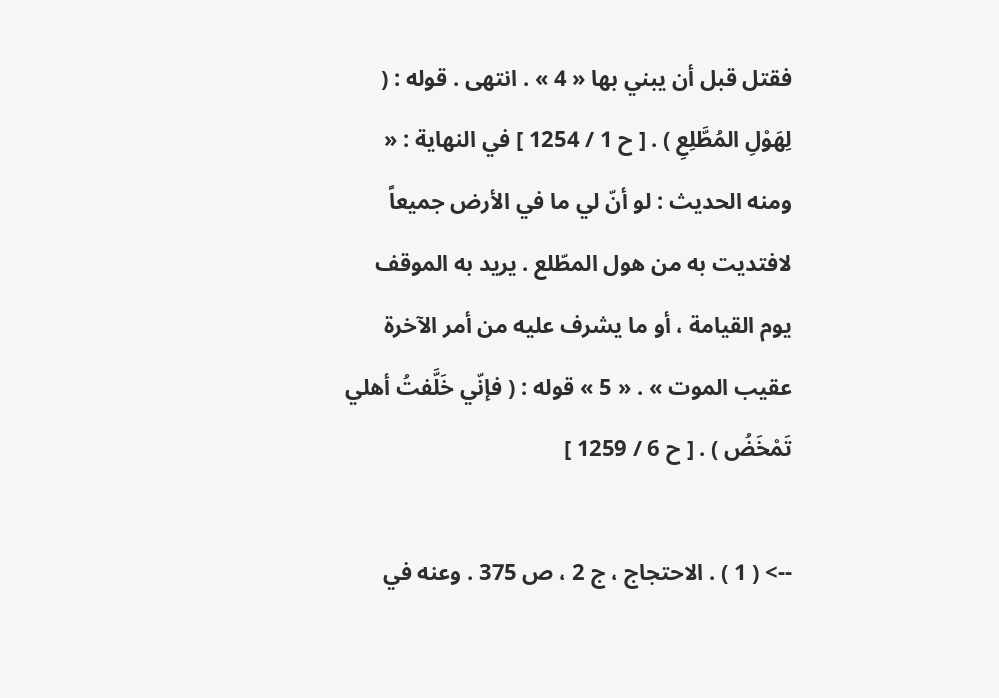فقتل قبل أن يبني بها « 4 » . انتهى . قوله : ( لِهَوْلِ المُطَّلِعِ ) . [ ح 1 / 1254 ] في النهاية : « ومنه الحديث : لو أنّ لي ما في الأرض جميعاً لافتديت به من هول المطّلع . يريد به الموقف يوم القيامة ، أو ما يشرف عليه من أمر الآخرة عقيب الموت » . « 5 » قوله : ( فإنّي خَلَّفتُ أهلي تَمْخَضُ ) . [ ح 6 / 1259 ]

--> ( 1 ) . الاحتجاج ، ج 2 ، ص 375 . وعنه في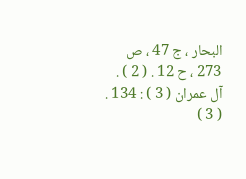البحار ، ج 47 ، ص 273 ، ح 12 . ( 2 ) . آل عمران ( 3 ) : 134 . ( 3 )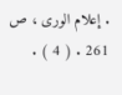. إعلام الورى ، ص 261 . ( 4 ) .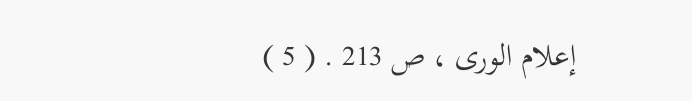إعلام الورى ، ص 213 . ( 5 )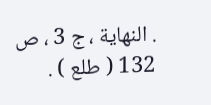. النهاية ، ج 3 ، ص 132 ( طلع ) .